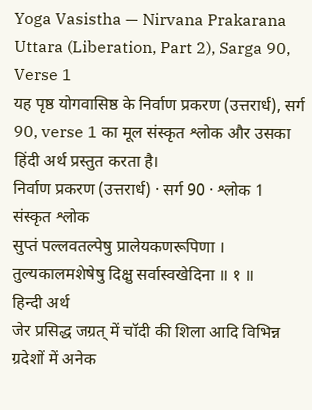Yoga Vasistha — Nirvana Prakarana Uttara (Liberation, Part 2), Sarga 90, Verse 1
यह पृष्ठ योगवासिष्ठ के निर्वाण प्रकरण (उत्तरार्ध), सर्ग 90, verse 1 का मूल संस्कृत श्लोक और उसका हिंदी अर्थ प्रस्तुत करता है।
निर्वाण प्रकरण (उत्तरार्ध) · सर्ग 90 · श्लोक 1
संस्कृत श्लोक
सुप्तं पल्लवतल्पेषु प्रालेयकणरूपिणा ।
तुल्यकालमशेषेषु दिक्षु सर्वास्वखेदिना ॥ १ ॥
हिन्दी अर्थ
जेर प्रसिद्ध जग्रत् में चॉदी की शिला आदि विभिन्न ग्रदेशों में अनेक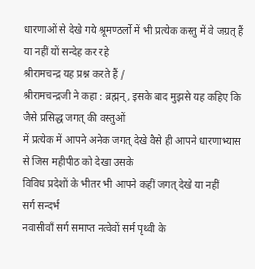धारणाओं से देखे गये श्रूमण्ठर्लो में भी प्रत्येक कस्तु में वे जग्रत् हैं या नहीं यों सन्देह कर रहे
श्रीरामचन्द्र यह प्रश्न करते हैं /
श्रीरामचन्द्रजी ने कहा : ब्रह्मन्, इसके बाद मुझसे यह कहिए कि जैसे प्रसिद्ध जगत् की वस्तुओं
में प्रत्येक में आपने अनेक जगत् देखे वैसे ही आपने धारणाभ्यास से जिस महीपीठ को देखा उसके
विविध प्रदेशों के भीतर भी आपने कहीं जगत् देखे या नहीं
सर्ग सन्दर्भ
नवासीवाँ सर्ग समाप्त नत्वेवों सर्म पृथ्वी के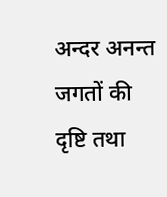अन्दर अनन्त जगतों की दृष्टि तथा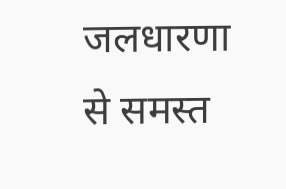जलधारणा से समस्त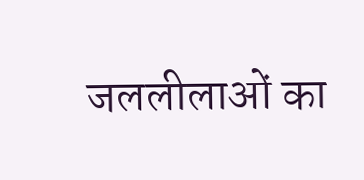जललीलाओं का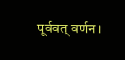पूर्ववत् वर्णन।